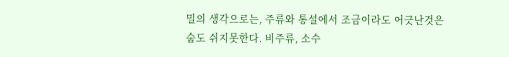밀의 생각으로는, 주류와 통설에서 조금이라도 어긋난것은 숨도 쉬지못한다. 비주류, 소수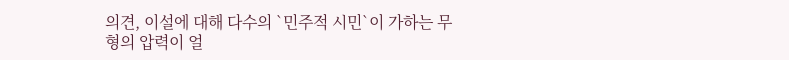의견, 이설에 대해 다수의 `민주적 시민`이 가하는 무형의 압력이 얼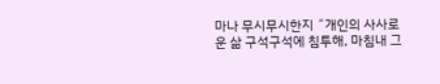마나 무시무시한지 ˝개인의 사사로운 삶 구석구석에 침투해, 마침내 그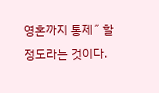영혼까지 통제˝ 할 정도라는 것이다.